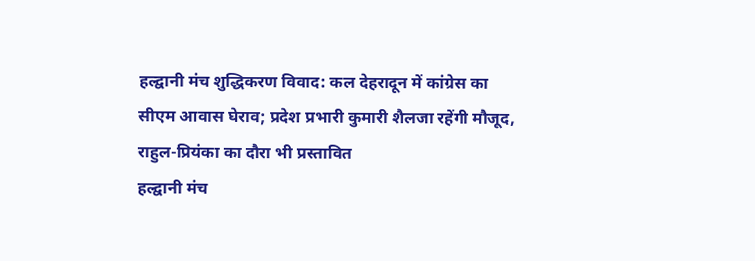हल्द्वानी मंच शुद्धिकरण विवाद: कल देहरादून में कांग्रेस का सीएम आवास घेराव; प्रदेश प्रभारी कुमारी शैलजा रहेंगी मौजूद, राहुल-प्रियंका का दौरा भी प्रस्तावित
हल्द्वानी मंच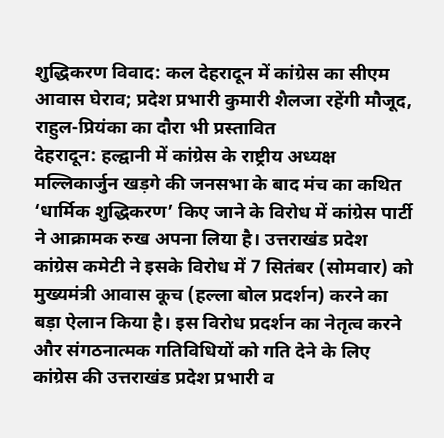शुद्धिकरण विवाद: कल देहरादून में कांग्रेस का सीएम आवास घेराव; प्रदेश प्रभारी कुमारी शैलजा रहेंगी मौजूद, राहुल-प्रियंका का दौरा भी प्रस्तावित
देहरादून: हल्द्वानी में कांग्रेस के राष्ट्रीय अध्यक्ष मल्लिकार्जुन खड़गे की जनसभा के बाद मंच का कथित ‘धार्मिक शुद्धिकरण’ किए जाने के विरोध में कांग्रेस पार्टी ने आक्रामक रुख अपना लिया है। उत्तराखंड प्रदेश कांग्रेस कमेटी ने इसके विरोध में 7 सितंबर (सोमवार) को मुख्यमंत्री आवास कूच (हल्ला बोल प्रदर्शन) करने का बड़ा ऐलान किया है। इस विरोध प्रदर्शन का नेतृत्व करने और संगठनात्मक गतिविधियों को गति देने के लिए कांग्रेस की उत्तराखंड प्रदेश प्रभारी व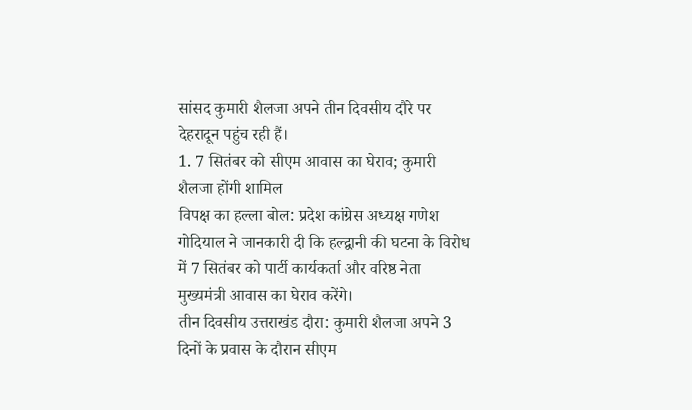सांसद कुमारी शैलजा अपने तीन दिवसीय दौरे पर देहरादून पहुंच रही हैं।
1. 7 सितंबर को सीएम आवास का घेराव; कुमारी शैलजा होंगी शामिल
विपक्ष का हल्ला बोल: प्रदेश कांग्रेस अध्यक्ष गणेश गोदियाल ने जानकारी दी कि हल्द्वानी की घटना के विरोध में 7 सितंबर को पार्टी कार्यकर्ता और वरिष्ठ नेता मुख्यमंत्री आवास का घेराव करेंगे।
तीन दिवसीय उत्तराखंड दौरा: कुमारी शैलजा अपने 3 दिनों के प्रवास के दौरान सीएम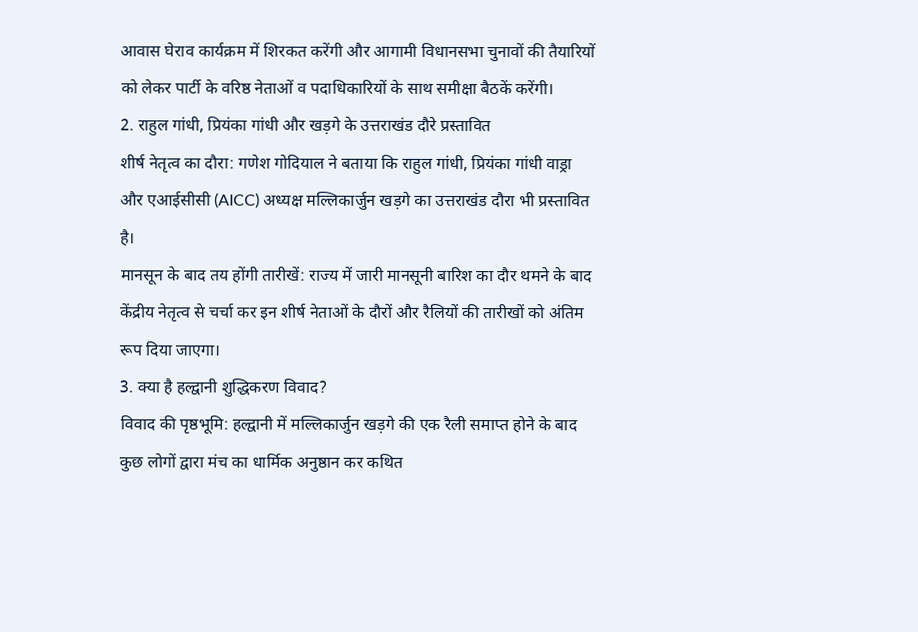आवास घेराव कार्यक्रम में शिरकत करेंगी और आगामी विधानसभा चुनावों की तैयारियों को लेकर पार्टी के वरिष्ठ नेताओं व पदाधिकारियों के साथ समीक्षा बैठकें करेंगी।
2. राहुल गांधी, प्रियंका गांधी और खड़गे के उत्तराखंड दौरे प्रस्तावित
शीर्ष नेतृत्व का दौरा: गणेश गोदियाल ने बताया कि राहुल गांधी, प्रियंका गांधी वाड्रा और एआईसीसी (AICC) अध्यक्ष मल्लिकार्जुन खड़गे का उत्तराखंड दौरा भी प्रस्तावित है।
मानसून के बाद तय होंगी तारीखें: राज्य में जारी मानसूनी बारिश का दौर थमने के बाद केंद्रीय नेतृत्व से चर्चा कर इन शीर्ष नेताओं के दौरों और रैलियों की तारीखों को अंतिम रूप दिया जाएगा।
3. क्या है हल्द्वानी शुद्धिकरण विवाद?
विवाद की पृष्ठभूमि: हल्द्वानी में मल्लिकार्जुन खड़गे की एक रैली समाप्त होने के बाद कुछ लोगों द्वारा मंच का धार्मिक अनुष्ठान कर कथित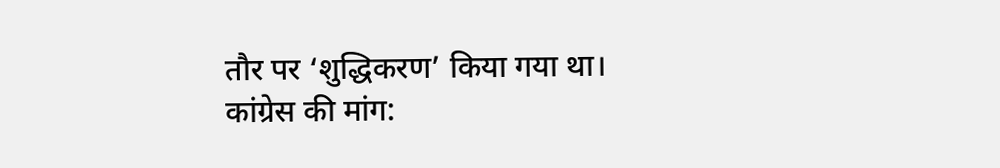तौर पर ‘शुद्धिकरण’ किया गया था।
कांग्रेस की मांग: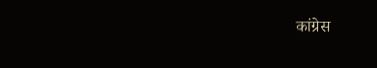कांग्रेस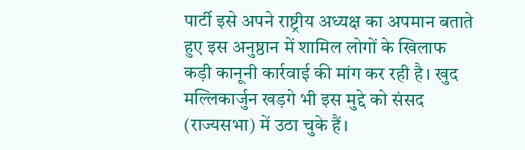पार्टी इसे अपने राष्ट्रीय अध्यक्ष का अपमान बताते हुए इस अनुष्ठान में शामिल लोगों के खिलाफ कड़ी कानूनी कार्रवाई की मांग कर रही है। खुद मल्लिकार्जुन खड़गे भी इस मुद्दे को संसद (राज्यसभा) में उठा चुके हैं।